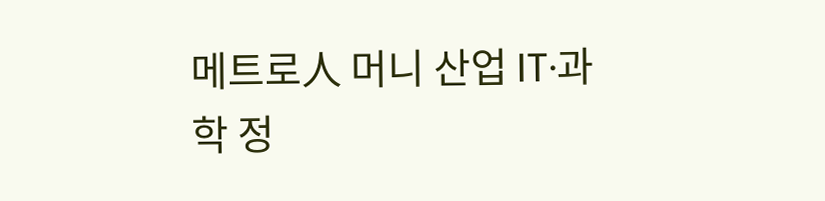메트로人 머니 산업 IT·과학 정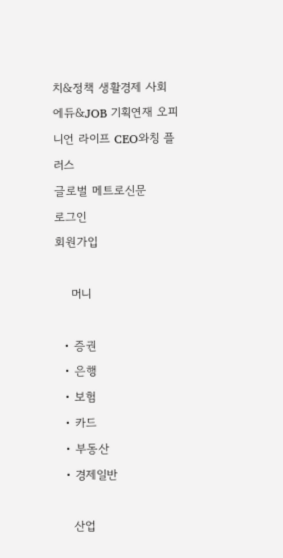치&정책 생활경제 사회 에듀&JOB 기획연재 오피니언 라이프 CEO와칭 플러스
글로벌 메트로신문
로그인
회원가입

    머니

  • 증권
  • 은행
  • 보험
  • 카드
  • 부동산
  • 경제일반

    산업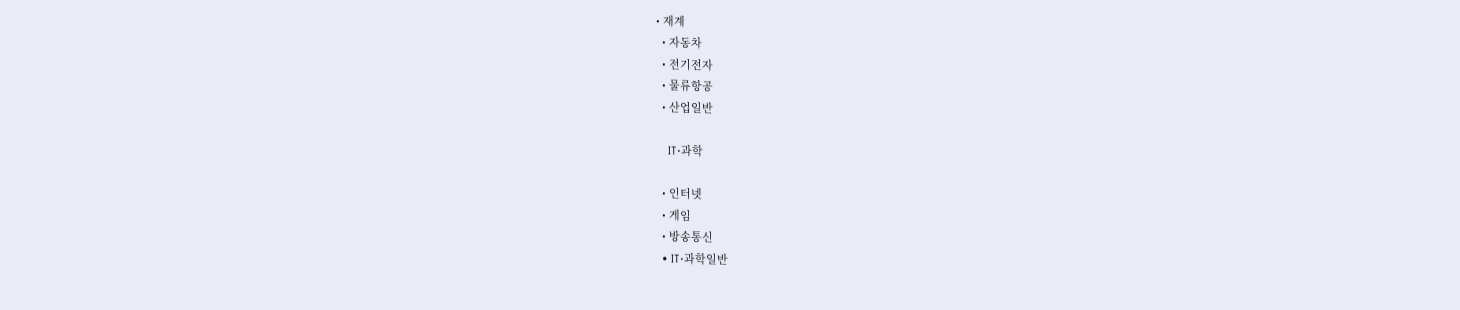• 재계
  • 자동차
  • 전기전자
  • 물류항공
  • 산업일반

    IT·과학

  • 인터넷
  • 게임
  • 방송통신
  • IT·과학일반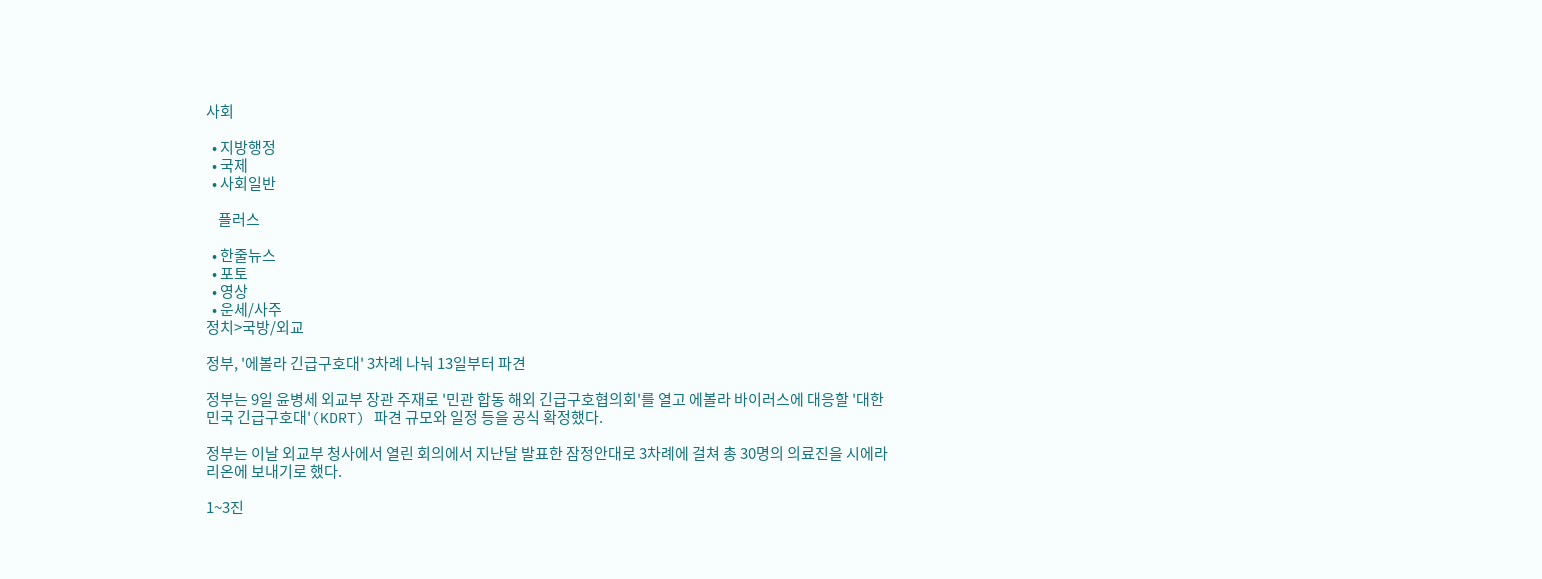사회

  • 지방행정
  • 국제
  • 사회일반

    플러스

  • 한줄뉴스
  • 포토
  • 영상
  • 운세/사주
정치>국방/외교

정부, '에볼라 긴급구호대' 3차례 나눠 13일부터 파견

정부는 9일 윤병세 외교부 장관 주재로 '민관 합동 해외 긴급구호협의회'를 열고 에볼라 바이러스에 대응할 '대한민국 긴급구호대'(KDRT) 파견 규모와 일정 등을 공식 확정했다.

정부는 이날 외교부 청사에서 열린 회의에서 지난달 발표한 잠정안대로 3차례에 걸쳐 총 30명의 의료진을 시에라리온에 보내기로 했다.

1~3진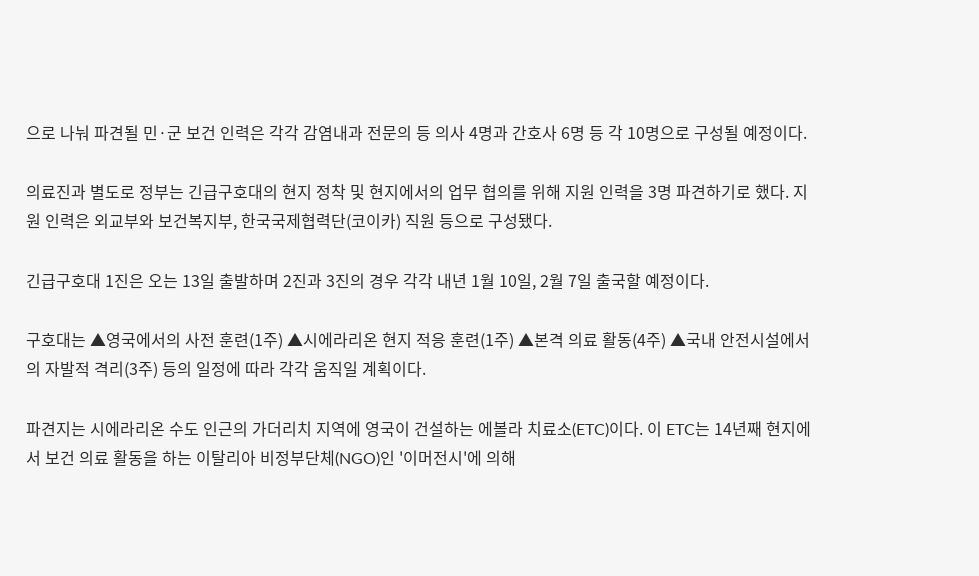으로 나눠 파견될 민·군 보건 인력은 각각 감염내과 전문의 등 의사 4명과 간호사 6명 등 각 10명으로 구성될 예정이다.

의료진과 별도로 정부는 긴급구호대의 현지 정착 및 현지에서의 업무 협의를 위해 지원 인력을 3명 파견하기로 했다. 지원 인력은 외교부와 보건복지부, 한국국제협력단(코이카) 직원 등으로 구성됐다.

긴급구호대 1진은 오는 13일 출발하며 2진과 3진의 경우 각각 내년 1월 10일, 2월 7일 출국할 예정이다.

구호대는 ▲영국에서의 사전 훈련(1주) ▲시에라리온 현지 적응 훈련(1주) ▲본격 의료 활동(4주) ▲국내 안전시설에서의 자발적 격리(3주) 등의 일정에 따라 각각 움직일 계획이다.

파견지는 시에라리온 수도 인근의 가더리치 지역에 영국이 건설하는 에볼라 치료소(ETC)이다. 이 ETC는 14년째 현지에서 보건 의료 활동을 하는 이탈리아 비정부단체(NGO)인 '이머전시'에 의해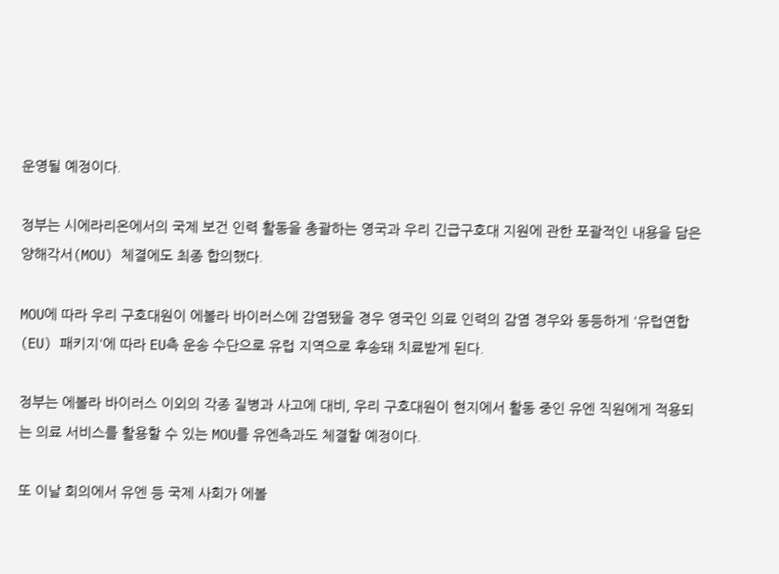운영될 예정이다.

정부는 시에라리온에서의 국제 보건 인력 활동을 총괄하는 영국과 우리 긴급구호대 지원에 관한 포괄적인 내용을 담은 양해각서(MOU) 체결에도 최종 합의했다.

MOU에 따라 우리 구호대원이 에볼라 바이러스에 감염됐을 경우 영국인 의료 인력의 감염 경우와 동등하게 '유럽연합(EU) 패키지'에 따라 EU측 운송 수단으로 유럽 지역으로 후송돼 치료받게 된다.

정부는 에볼라 바이러스 이외의 각종 질병과 사고에 대비, 우리 구호대원이 현지에서 활동 중인 유엔 직원에게 적용되는 의료 서비스를 활용할 수 있는 MOU를 유엔측과도 체결할 예정이다.

또 이날 회의에서 유엔 등 국제 사회가 에볼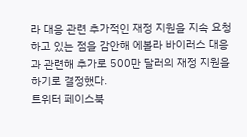라 대응 관련 추가적인 재정 지원을 지속 요청하고 있는 점을 감안해 에볼라 바이러스 대응과 관련해 추가로 500만 달러의 재정 지원을 하기로 결정했다.
트위터 페이스북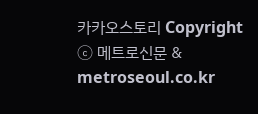카카오스토리 Copyright ⓒ 메트로신문 & metroseoul.co.kr